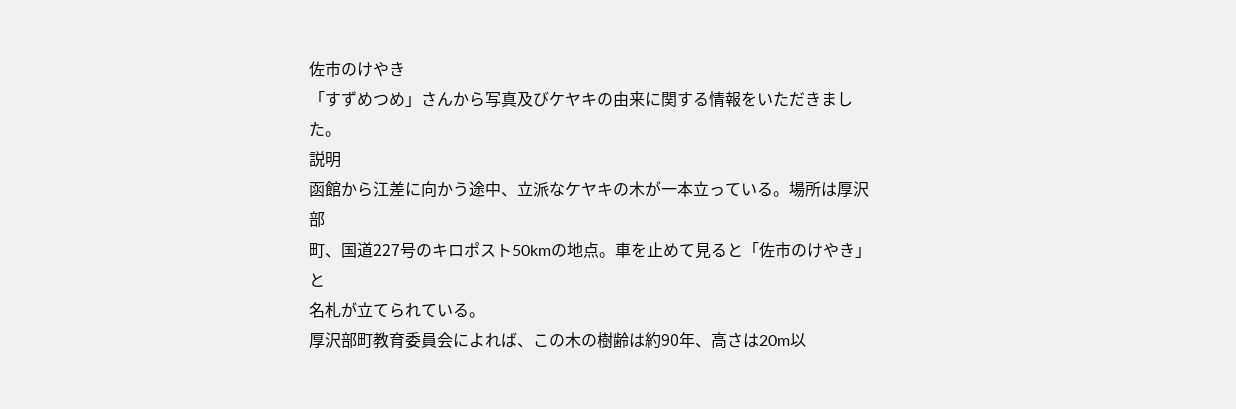佐市のけやき
「すずめつめ」さんから写真及びケヤキの由来に関する情報をいただきました。
説明
函館から江差に向かう途中、立派なケヤキの木が一本立っている。場所は厚沢部
町、国道227号のキロポスト50kmの地点。車を止めて見ると「佐市のけやき」と
名札が立てられている。
厚沢部町教育委員会によれば、この木の樹齢は約90年、高さは20m以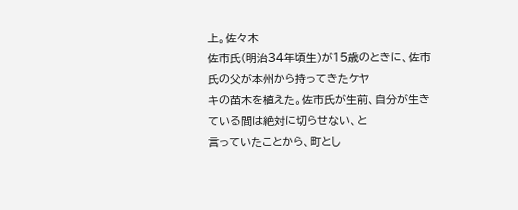上。佐々木
佐市氏(明治34年頃生)が15歳のときに、佐市氏の父が本州から持ってきたケヤ
キの苗木を植えた。佐市氏が生前、自分が生きている間は絶対に切らせない、と
言っていたことから、町とし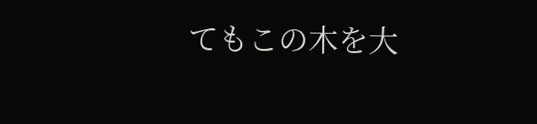てもこの木を大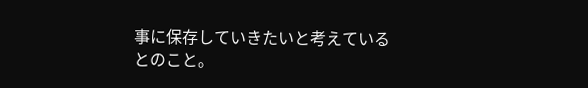事に保存していきたいと考えている
とのこと。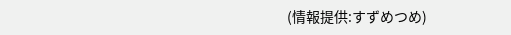(情報提供:すずめつめ)